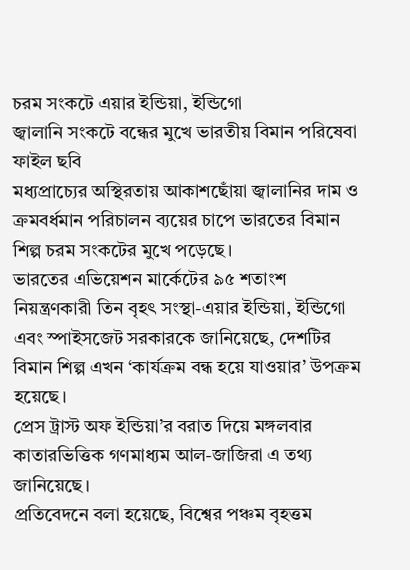চরম সংকটে এয়ার ইন্ডিয়া, ইন্ডিগো
জ্বালানি সংকটে বন্ধের মুখে ভারতীয় বিমান পরিষেবা
ফাইল ছবি
মধ্যপ্রাচ্যের অস্থিরতায় আকাশছোঁয়া জ্বালানির দাম ও ক্রমবর্ধমান পরিচালন ব্যয়ের চাপে ভারতের বিমান শিল্প চরম সংকটের মুখে পড়েছে।
ভারতের এভিয়েশন মার্কেটের ৯৫ শতাংশ নিয়ন্ত্রণকারী তিন বৃহৎ সংস্থা-এয়ার ইন্ডিয়া, ইন্ডিগো এবং স্পাইসজেট সরকারকে জানিয়েছে, দেশটির বিমান শিল্প এখন ‘কার্যক্রম বন্ধ হয়ে যাওয়ার’ উপক্রম হয়েছে।
প্রেস ট্রাস্ট অফ ইন্ডিয়া’র বরাত দিয়ে মঙ্গলবার কাতারভিত্তিক গণমাধ্যম আল-জাজিরা এ তথ্য জানিয়েছে।
প্রতিবেদনে বলা হয়েছে, বিশ্বের পঞ্চম বৃহত্তম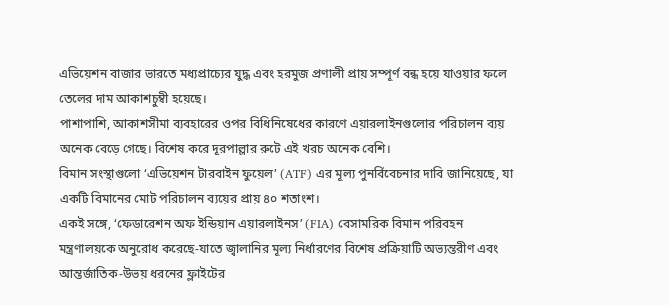এভিয়েশন বাজার ভারতে মধ্যপ্রাচ্যের যুদ্ধ এবং হরমুজ প্রণালী প্রায় সম্পূর্ণ বন্ধ হয়ে যাওয়ার ফলে তেলের দাম আকাশচুম্বী হয়েছে।
পাশাপাশি, আকাশসীমা ব্যবহারের ওপর বিধিনিষেধের কারণে এয়ারলাইনগুলোর পরিচালন ব্যয় অনেক বেড়ে গেছে। বিশেষ করে দূরপাল্লার রুটে এই খরচ অনেক বেশি।
বিমান সংস্থাগুলো ‘এভিয়েশন টারবাইন ফুয়েল’ (ATF) এর মূল্য পুনর্বিবেচনার দাবি জানিয়েছে, যা একটি বিমানের মোট পরিচালন ব্যয়ের প্রায় ৪০ শতাংশ।
একই সঙ্গে, ‘ফেডারেশন অফ ইন্ডিয়ান এয়ারলাইনস’ (FIA) বেসামরিক বিমান পরিবহন মন্ত্রণালয়কে অনুরোধ করেছে-যাতে জ্বালানির মূল্য নির্ধারণের বিশেষ প্রক্রিয়াটি অভ্যন্তরীণ এবং আন্তর্জাতিক-উভয় ধরনের ফ্লাইটের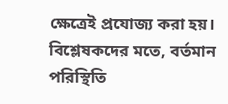ক্ষেত্রেই প্রযোজ্য করা হয়।
বিশ্লেষকদের মতে, বর্তমান পরিস্থিতি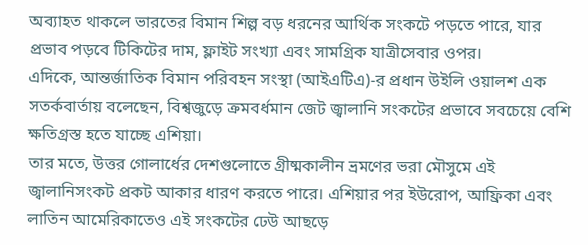অব্যাহত থাকলে ভারতের বিমান শিল্প বড় ধরনের আর্থিক সংকটে পড়তে পারে, যার প্রভাব পড়বে টিকিটের দাম, ফ্লাইট সংখ্যা এবং সামগ্রিক যাত্রীসেবার ওপর।
এদিকে, আন্তর্জাতিক বিমান পরিবহন সংস্থা (আইএটিএ)-র প্রধান উইলি ওয়ালশ এক সতর্কবার্তায় বলেছেন, বিশ্বজুড়ে ক্রমবর্ধমান জেট জ্বালানি সংকটের প্রভাবে সবচেয়ে বেশি ক্ষতিগ্রস্ত হতে যাচ্ছে এশিয়া।
তার মতে, উত্তর গোলার্ধের দেশগুলোতে গ্রীষ্মকালীন ভ্রমণের ভরা মৌসুমে এই জ্বালানিসংকট প্রকট আকার ধারণ করতে পারে। এশিয়ার পর ইউরোপ, আফ্রিকা এবং লাতিন আমেরিকাতেও এই সংকটের ঢেউ আছড়ে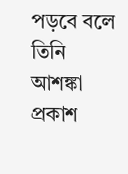পড়বে বলে তিনি আশঙ্কা প্রকাশ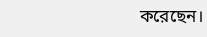করেছেন।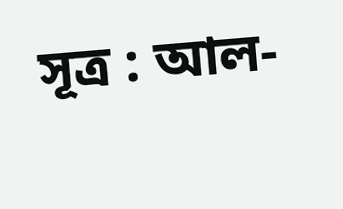সূত্র : আল-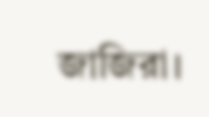জাজিরা।